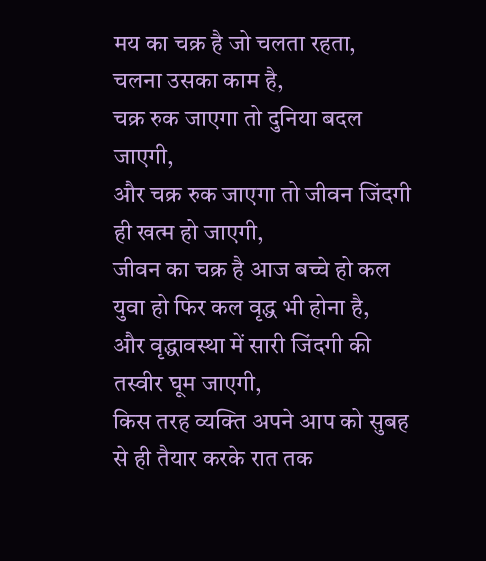मय का चक्र है जो चलता रहता,
चलना उसका काम है,
चक्र रुक जाएगा तो दुनिया बदल जाएगी,
और चक्र रुक जाएगा तो जीवन जिंदगी ही खत्म हो जाएगी,
जीवन का चक्र है आज बच्चे हो कल युवा हो फिर कल वृद्ध भी होना है,
और वृद्धावस्था में सारी जिंदगी की तस्वीर घूम जाएगी,
किस तरह व्यक्ति अपने आप को सुबह से ही तैयार करके रात तक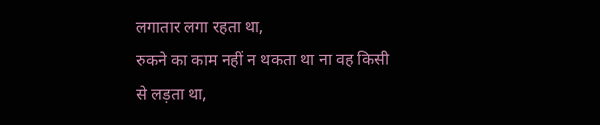लगातार लगा रहता था,
रुकने का काम नहीं न थकता था ना वह किसी से लड़ता था,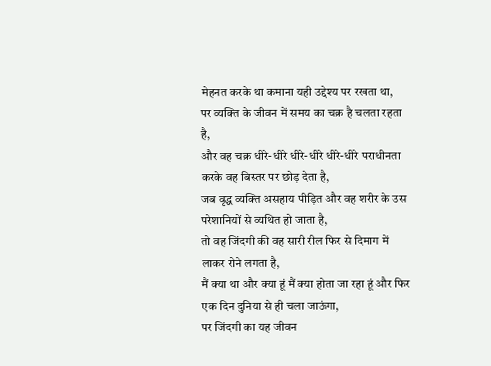मेहनत करके था कमाना यही उद्देश्य पर रखता था,
पर व्यक्ति के जीवन में समय का चक्र है चलता रहता है,
और वह चक्र धीरे-धीरे धीरे-धीरे धीरे-धीरे पराधीनता करके वह बिस्तर पर छोड़ देता है,
जब वृद्ध व्यक्ति असहाय पीड़ित और वह शरीर के उस परेशानियों से व्यथित हो जाता है,
तो वह जिंदगी की वह सारी रील फिर से दिमाग में लाकर रोने लगता है,
मैं क्या था और क्या हूं मैं क्या होता जा रहा हूं और फिर एक दिन दुनिया से ही चला जाऊंगा,
पर जिंदगी का यह जीवन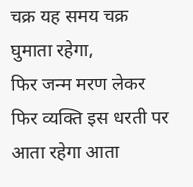चक्र यह समय चक्र घुमाता रहेगा,
फिर जन्म मरण लेकर फिर व्यक्ति इस धरती पर आता रहेगा आता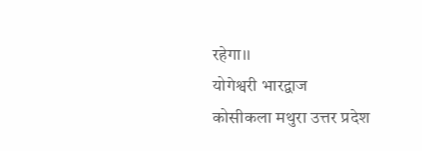रहेगा।।
योगेश्वरी भारद्वाज
कोसीकला मथुरा उत्तर प्रदेश